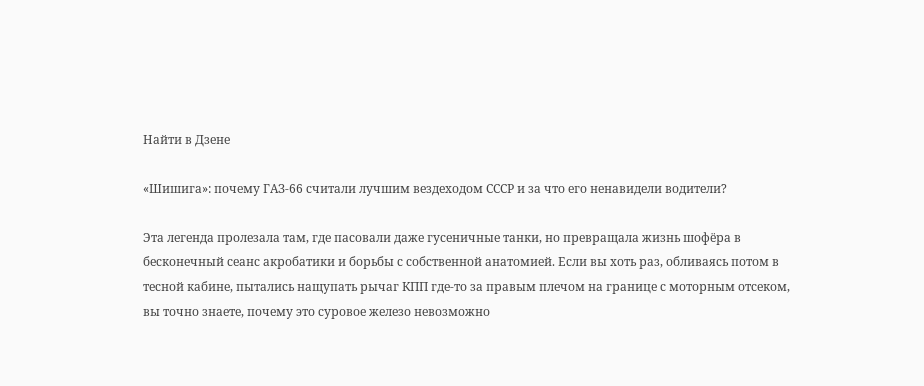Найти в Дзене

«Шишига»: почему ГАЗ-66 считали лучшим вездеходом СССР и за что его ненавидели водители?

Эта легенда пролезала там, где пасовали даже гусеничные танки, но превращала жизнь шофёра в бесконечный сеанс акробатики и борьбы с собственной анатомией. Если вы хоть раз, обливаясь потом в тесной кабине, пытались нащупать рычаг КПП где-то за правым плечом на границе с моторным отсеком, вы точно знаете, почему это суровое железо невозможно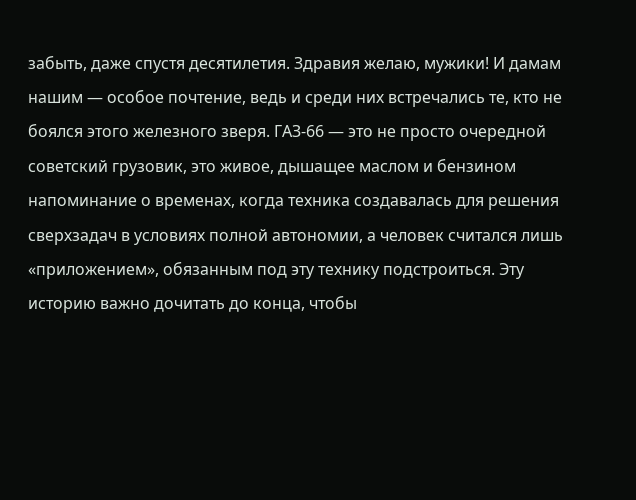забыть, даже спустя десятилетия. Здравия желаю, мужики! И дамам нашим — особое почтение, ведь и среди них встречались те, кто не боялся этого железного зверя. ГАЗ-66 — это не просто очередной советский грузовик, это живое, дышащее маслом и бензином напоминание о временах, когда техника создавалась для решения сверхзадач в условиях полной автономии, а человек считался лишь «приложением», обязанным под эту технику подстроиться. Эту историю важно дочитать до конца, чтобы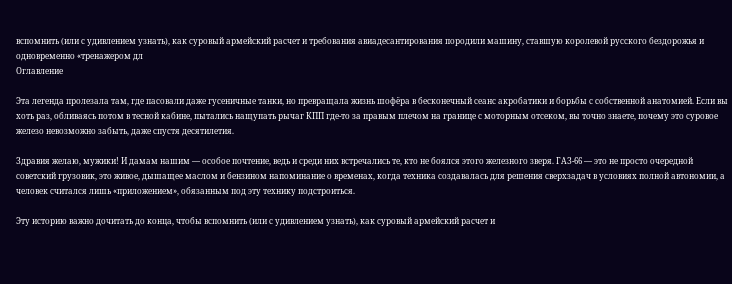вспомнить (или с удивлением узнать), как суровый армейский расчет и требования авиадесантирования породили машину, ставшую королевой русского бездорожья и одновременно «тренажером дл
Оглавление

Эта легенда пролезала там, где пасовали даже гусеничные танки, но превращала жизнь шофёра в бесконечный сеанс акробатики и борьбы с собственной анатомией. Если вы хоть раз, обливаясь потом в тесной кабине, пытались нащупать рычаг КПП где-то за правым плечом на границе с моторным отсеком, вы точно знаете, почему это суровое железо невозможно забыть, даже спустя десятилетия.

Здравия желаю, мужики! И дамам нашим — особое почтение, ведь и среди них встречались те, кто не боялся этого железного зверя. ГАЗ-66 — это не просто очередной советский грузовик, это живое, дышащее маслом и бензином напоминание о временах, когда техника создавалась для решения сверхзадач в условиях полной автономии, а человек считался лишь «приложением», обязанным под эту технику подстроиться.

Эту историю важно дочитать до конца, чтобы вспомнить (или с удивлением узнать), как суровый армейский расчет и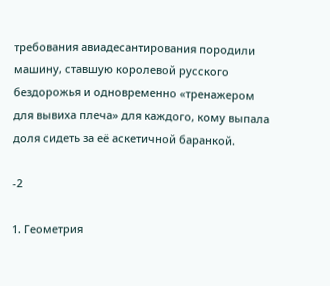требования авиадесантирования породили машину, ставшую королевой русского бездорожья и одновременно «тренажером для вывиха плеча» для каждого, кому выпала доля сидеть за её аскетичной баранкой.

-2

1. Геометрия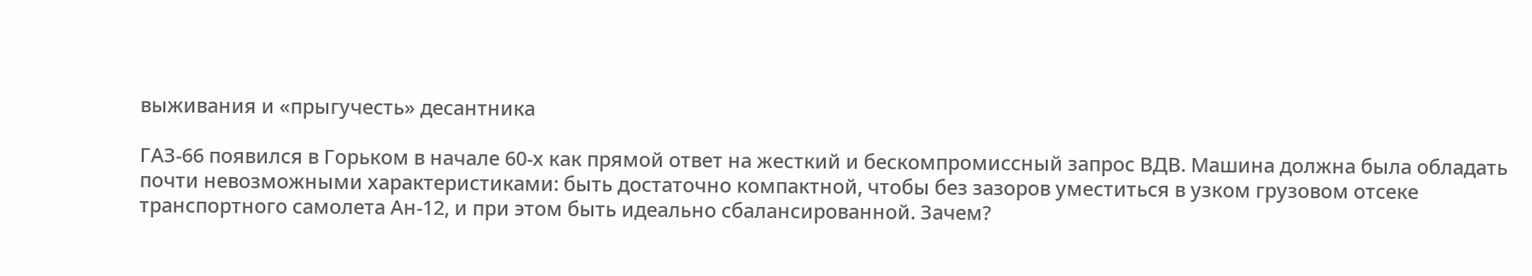выживания и «прыгучесть» десантника

ГАЗ-66 появился в Горьком в начале 60-х как прямой ответ на жесткий и бескомпромиссный запрос ВДВ. Машина должна была обладать почти невозможными характеристиками: быть достаточно компактной, чтобы без зазоров уместиться в узком грузовом отсеке транспортного самолета Ан-12, и при этом быть идеально сбалансированной. Зачем?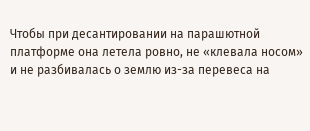Чтобы при десантировании на парашютной платформе она летела ровно, не «клевала носом» и не разбивалась о землю из-за перевеса на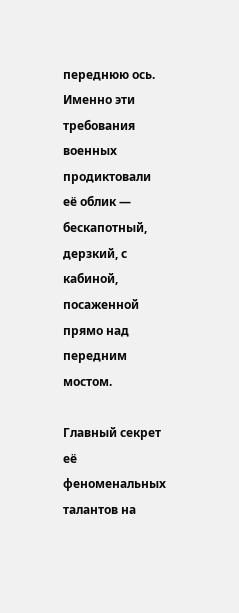переднюю ось. Именно эти требования военных продиктовали её облик — бескапотный, дерзкий, с кабиной, посаженной прямо над передним мостом.

Главный секрет её феноменальных талантов на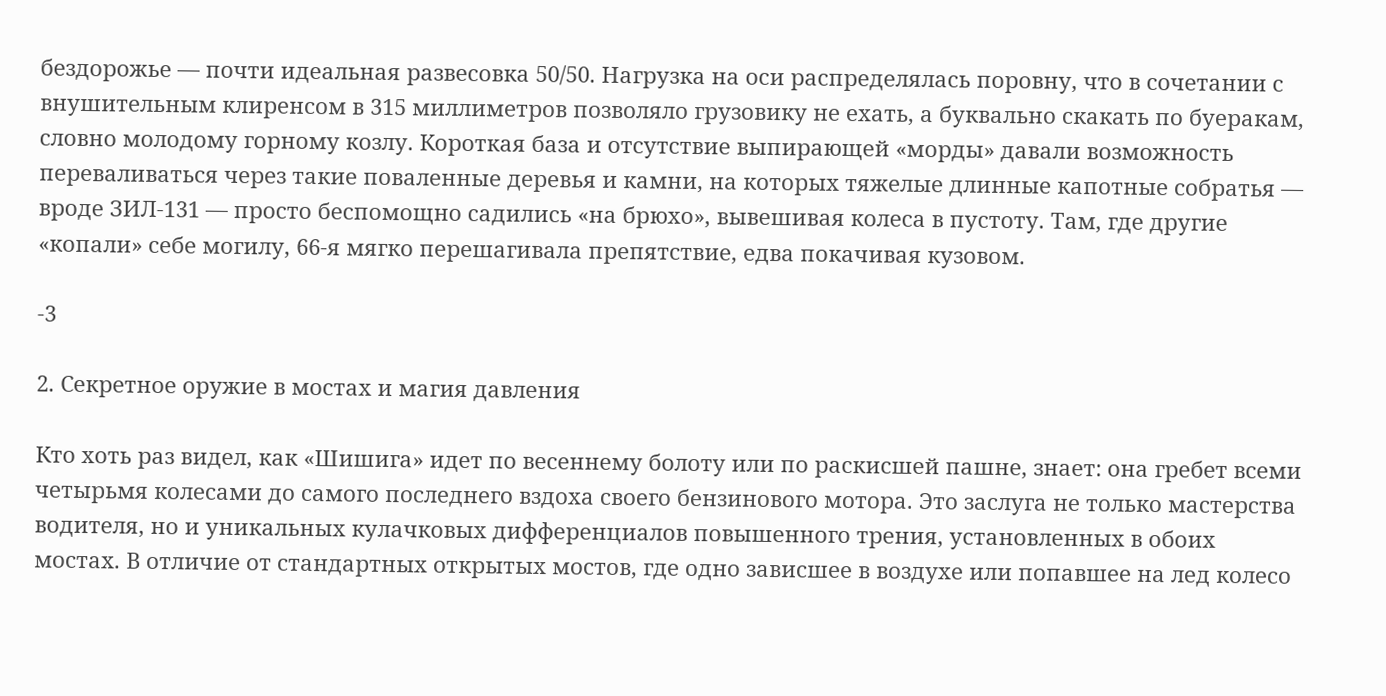бездорожье — почти идеальная развесовка 50/50. Нагрузка на оси распределялась поровну, что в сочетании с внушительным клиренсом в 315 миллиметров позволяло грузовику не ехать, а буквально скакать по буеракам, словно молодому горному козлу. Короткая база и отсутствие выпирающей «морды» давали возможность переваливаться через такие поваленные деревья и камни, на которых тяжелые длинные капотные собратья — вроде ЗИЛ-131 — просто беспомощно садились «на брюхо», вывешивая колеса в пустоту. Там, где другие «копали» себе могилу, 66-я мягко перешагивала препятствие, едва покачивая кузовом.

-3

2. Секретное оружие в мостах и магия давления

Кто хоть раз видел, как «Шишига» идет по весеннему болоту или по раскисшей пашне, знает: она гребет всеми четырьмя колесами до самого последнего вздоха своего бензинового мотора. Это заслуга не только мастерства водителя, но и уникальных кулачковых дифференциалов повышенного трения, установленных в обоих мостах. В отличие от стандартных открытых мостов, где одно зависшее в воздухе или попавшее на лед колесо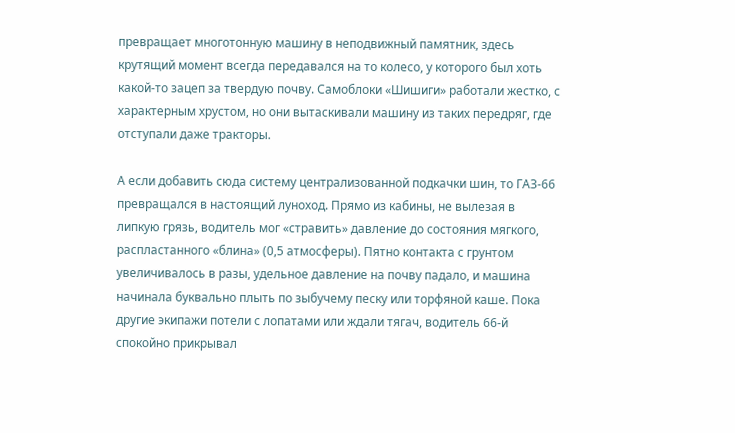превращает многотонную машину в неподвижный памятник, здесь крутящий момент всегда передавался на то колесо, у которого был хоть какой-то зацеп за твердую почву. Самоблоки «Шишиги» работали жестко, с характерным хрустом, но они вытаскивали машину из таких передряг, где отступали даже тракторы.

А если добавить сюда систему централизованной подкачки шин, то ГАЗ-66 превращался в настоящий луноход. Прямо из кабины, не вылезая в липкую грязь, водитель мог «стравить» давление до состояния мягкого, распластанного «блина» (0,5 атмосферы). Пятно контакта с грунтом увеличивалось в разы, удельное давление на почву падало, и машина начинала буквально плыть по зыбучему песку или торфяной каше. Пока другие экипажи потели с лопатами или ждали тягач, водитель 66-й спокойно прикрывал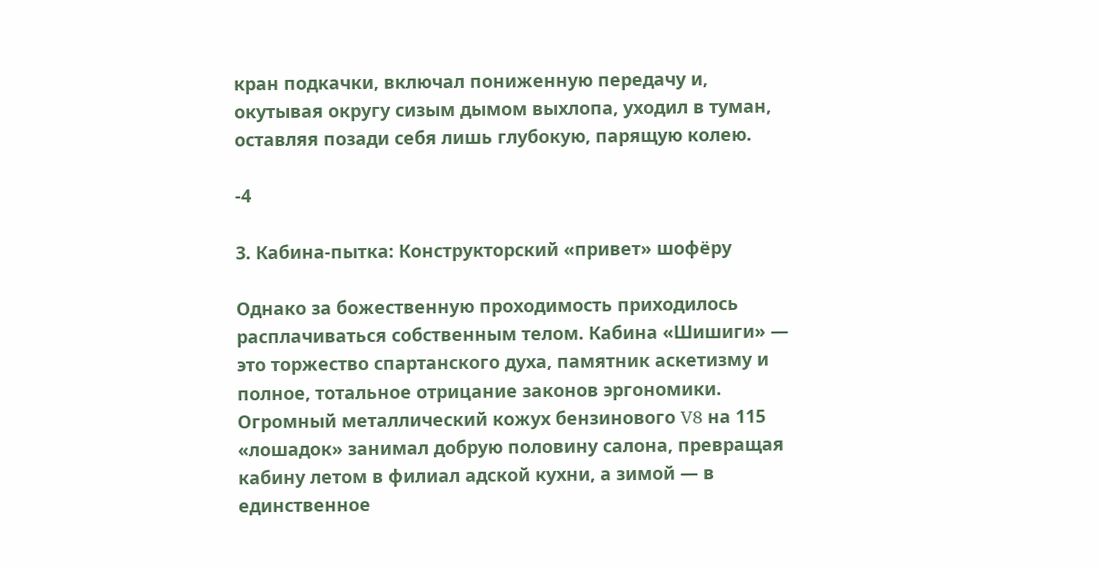кран подкачки, включал пониженную передачу и, окутывая округу сизым дымом выхлопа, уходил в туман, оставляя позади себя лишь глубокую, парящую колею.

-4

3. Кабина-пытка: Конструкторский «привет» шофёру

Однако за божественную проходимость приходилось расплачиваться собственным телом. Кабина «Шишиги» — это торжество спартанского духа, памятник аскетизму и полное, тотальное отрицание законов эргономики. Огромный металлический кожух бензинового V8 на 115 «лошадок» занимал добрую половину салона, превращая кабину летом в филиал адской кухни, а зимой — в единственное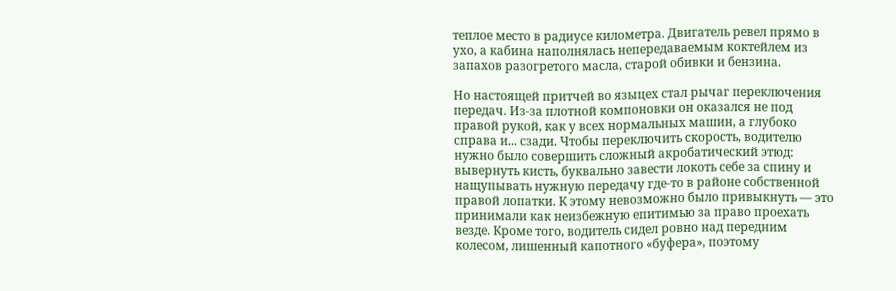теплое место в радиусе километра. Двигатель ревел прямо в ухо, а кабина наполнялась непередаваемым коктейлем из запахов разогретого масла, старой обивки и бензина.

Но настоящей притчей во языцех стал рычаг переключения передач. Из-за плотной компоновки он оказался не под правой рукой, как у всех нормальных машин, а глубоко справа и... сзади. Чтобы переключить скорость, водителю нужно было совершить сложный акробатический этюд: вывернуть кисть, буквально завести локоть себе за спину и нащупывать нужную передачу где-то в районе собственной правой лопатки. К этому невозможно было привыкнуть — это принимали как неизбежную епитимью за право проехать везде. Кроме того, водитель сидел ровно над передним колесом, лишенный капотного «буфера», поэтому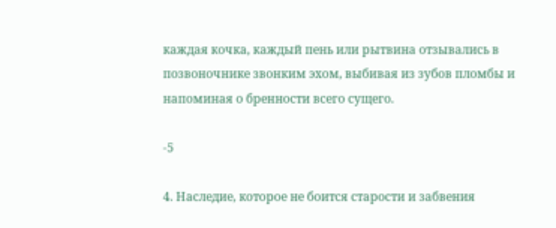каждая кочка, каждый пень или рытвина отзывались в позвоночнике звонким эхом, выбивая из зубов пломбы и напоминая о бренности всего сущего.

-5

4. Наследие, которое не боится старости и забвения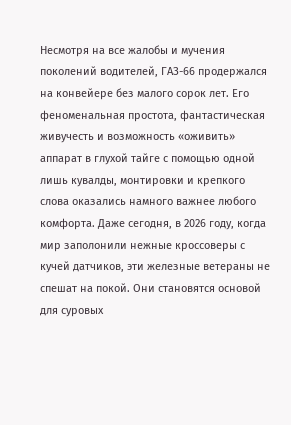Несмотря на все жалобы и мучения поколений водителей, ГАЗ-66 продержался на конвейере без малого сорок лет. Его феноменальная простота, фантастическая живучесть и возможность «оживить» аппарат в глухой тайге с помощью одной лишь кувалды, монтировки и крепкого слова оказались намного важнее любого комфорта. Даже сегодня, в 2026 году, когда мир заполонили нежные кроссоверы с кучей датчиков, эти железные ветераны не спешат на покой. Они становятся основой для суровых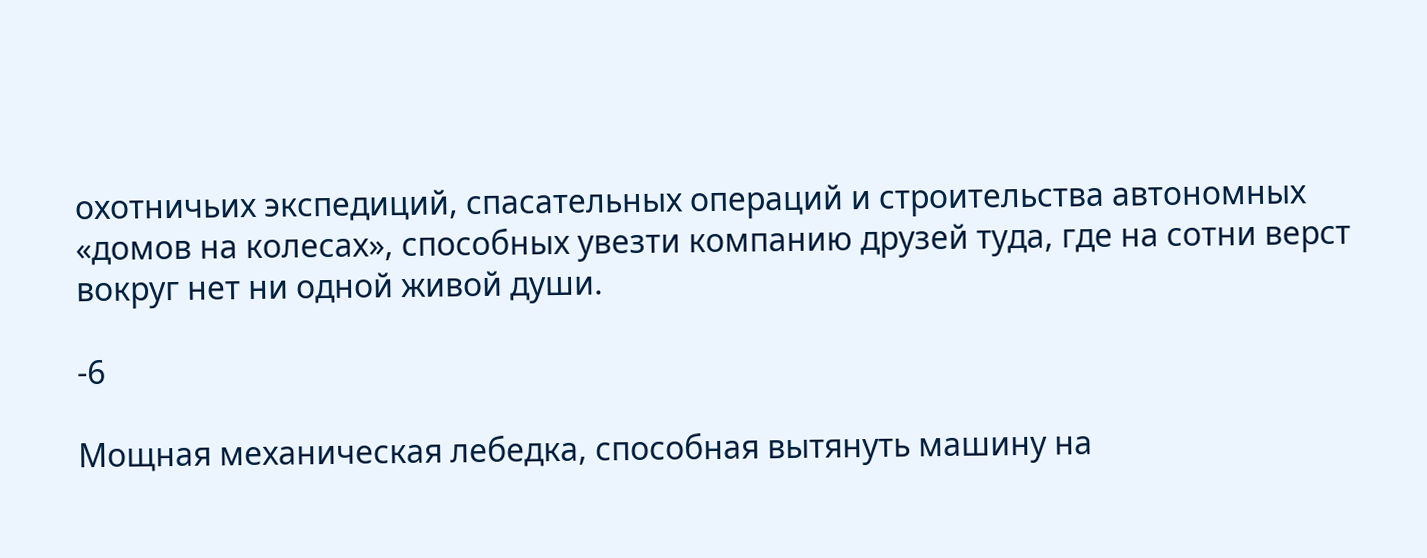охотничьих экспедиций, спасательных операций и строительства автономных «домов на колесах», способных увезти компанию друзей туда, где на сотни верст вокруг нет ни одной живой души.

-6

Мощная механическая лебедка, способная вытянуть машину на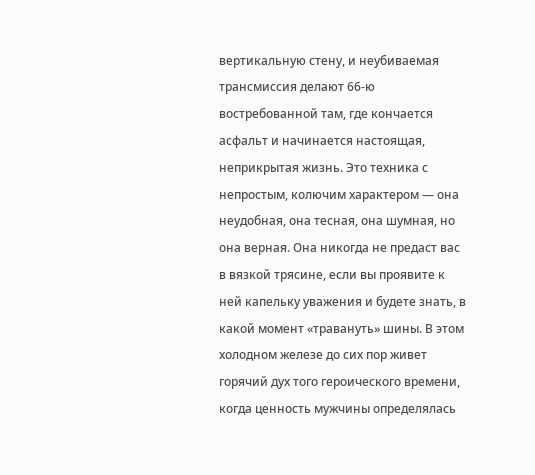вертикальную стену, и неубиваемая трансмиссия делают 66-ю востребованной там, где кончается асфальт и начинается настоящая, неприкрытая жизнь. Это техника с непростым, колючим характером — она неудобная, она тесная, она шумная, но она верная. Она никогда не предаст вас в вязкой трясине, если вы проявите к ней капельку уважения и будете знать, в какой момент «травануть» шины. В этом холодном железе до сих пор живет горячий дух того героического времени, когда ценность мужчины определялась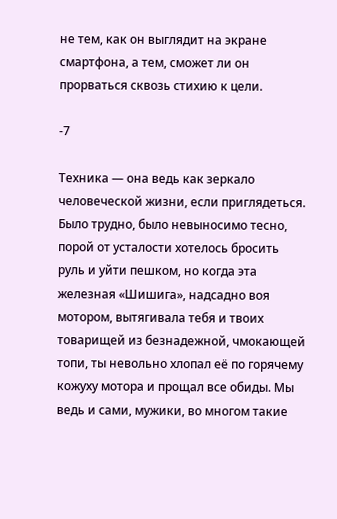не тем, как он выглядит на экране смартфона, а тем, сможет ли он прорваться сквозь стихию к цели.

-7

Техника — она ведь как зеркало человеческой жизни, если приглядеться. Было трудно, было невыносимо тесно, порой от усталости хотелось бросить руль и уйти пешком, но когда эта железная «Шишига», надсадно воя мотором, вытягивала тебя и твоих товарищей из безнадежной, чмокающей топи, ты невольно хлопал её по горячему кожуху мотора и прощал все обиды. Мы ведь и сами, мужики, во многом такие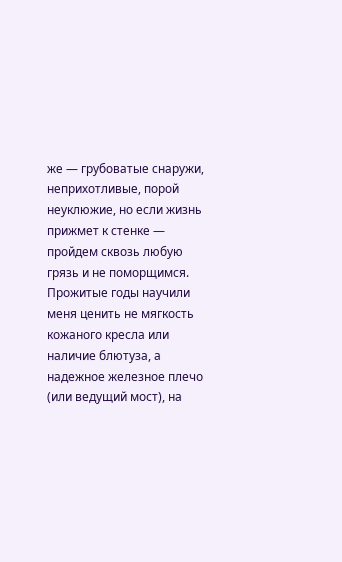же — грубоватые снаружи, неприхотливые, порой неуклюжие, но если жизнь прижмет к стенке — пройдем сквозь любую грязь и не поморщимся. Прожитые годы научили меня ценить не мягкость кожаного кресла или наличие блютуза, а надежное железное плечо (или ведущий мост), на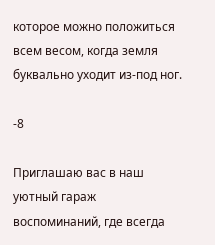которое можно положиться всем весом, когда земля буквально уходит из-под ног.

-8

Приглашаю вас в наш уютный гараж воспоминаний, где всегда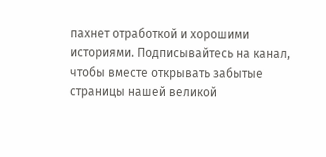пахнет отработкой и хорошими историями. Подписывайтесь на канал, чтобы вместе открывать забытые страницы нашей великой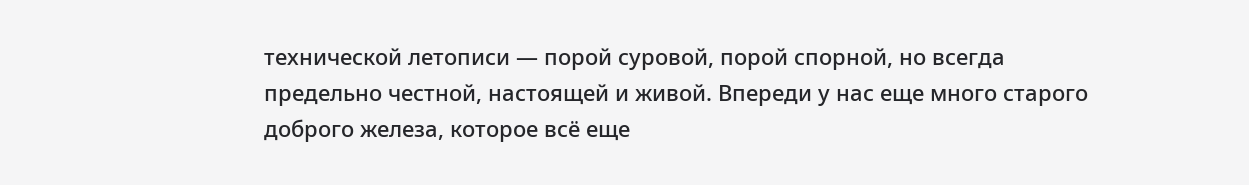технической летописи — порой суровой, порой спорной, но всегда предельно честной, настоящей и живой. Впереди у нас еще много старого доброго железа, которое всё еще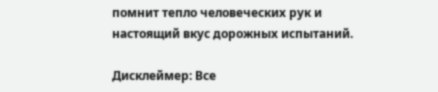помнит тепло человеческих рук и настоящий вкус дорожных испытаний.

Дисклеймер: Все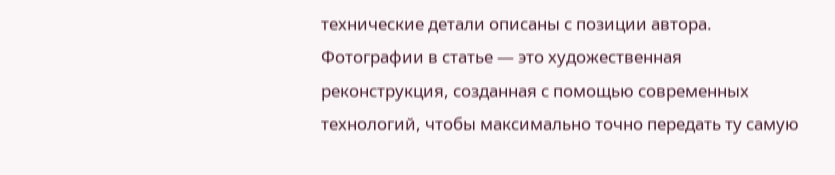технические детали описаны с позиции автора. Фотографии в статье — это художественная реконструкция, созданная с помощью современных технологий, чтобы максимально точно передать ту самую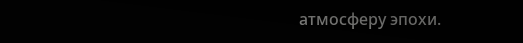атмосферу эпохи.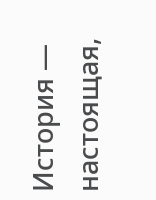История — настоящая,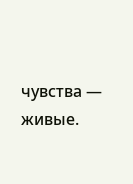чувства — живые.